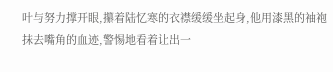叶与努力撑开眼,攥着陆忆寒的衣襟缓缓坐起身,他用漆黑的袖袍抹去嘴角的血迹,警惕地看着让出一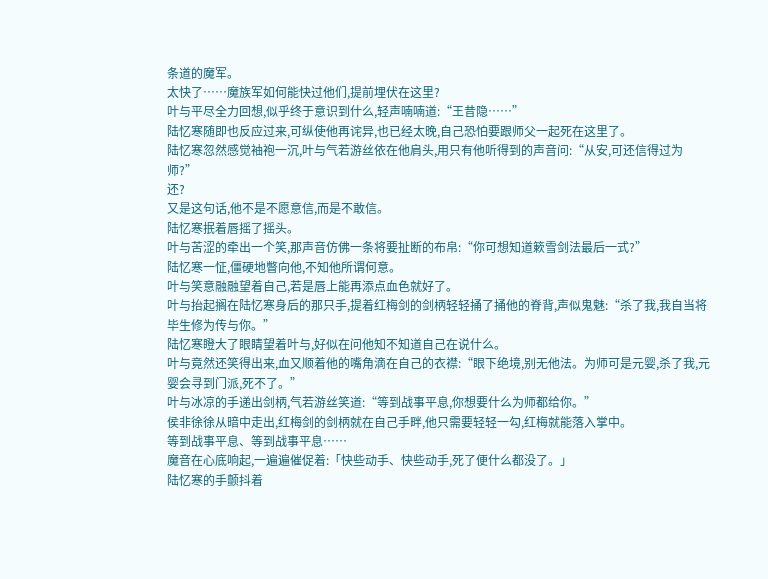条道的魔军。
太快了……魔族军如何能快过他们,提前埋伏在这里?
叶与平尽全力回想,似乎终于意识到什么,轻声喃喃道:“王昔隐……”
陆忆寒随即也反应过来,可纵使他再诧异,也已经太晚,自己恐怕要跟师父一起死在这里了。
陆忆寒忽然感觉袖袍一沉,叶与气若游丝依在他肩头,用只有他听得到的声音问:“从安,可还信得过为师?”
还?
又是这句话,他不是不愿意信,而是不敢信。
陆忆寒抿着唇摇了摇头。
叶与苦涩的牵出一个笑,那声音仿佛一条将要扯断的布帛:“你可想知道簌雪剑法最后一式?”
陆忆寒一怔,僵硬地瞥向他,不知他所谓何意。
叶与笑意融融望着自己,若是唇上能再添点血色就好了。
叶与抬起搁在陆忆寒身后的那只手,提着红梅剑的剑柄轻轻捅了捅他的脊背,声似鬼魅:“杀了我,我自当将毕生修为传与你。”
陆忆寒瞪大了眼睛望着叶与,好似在问他知不知道自己在说什么。
叶与竟然还笑得出来,血又顺着他的嘴角滴在自己的衣襟:“眼下绝境,别无他法。为师可是元婴,杀了我,元婴会寻到门派,死不了。”
叶与冰凉的手递出剑柄,气若游丝笑道:“等到战事平息,你想要什么为师都给你。”
侯非徐徐从暗中走出,红梅剑的剑柄就在自己手畔,他只需要轻轻一勾,红梅就能落入掌中。
等到战事平息、等到战事平息……
魔音在心底响起,一遍遍催促着:「快些动手、快些动手,死了便什么都没了。」
陆忆寒的手颤抖着